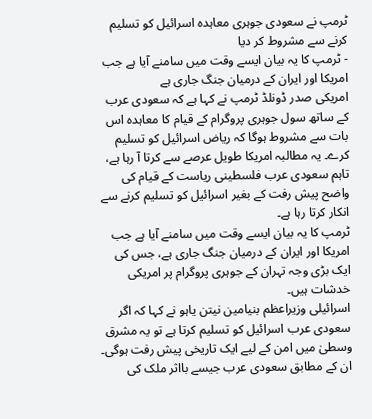ٹرمپ نے سعودی جوہری معاہدہ اسرائیل کو تسلیم کرنے سے مشروط کر دیا
- ٹرمپ کا یہ بیان ایسے وقت میں سامنے آیا ہے جب امریکا اور ایران کے درمیان جنگ جاری ہے
امریکی صدر ڈونلڈ ٹرمپ نے کہا ہے کہ سعودی عرب کے ساتھ سول جوہری پروگرام کے قیام کا معاہدہ اس بات سے مشروط ہوگا کہ ریاض اسرائیل کو تسلیم کرے۔ یہ مطالبہ امریکا طویل عرصے سے کرتا آ رہا ہے، تاہم سعودی عرب فلسطینی ریاست کے قیام کی واضح پیش رفت کے بغیر اسرائیل کو تسلیم کرنے سے انکار کرتا رہا ہے۔
ٹرمپ کا یہ بیان ایسے وقت میں سامنے آیا ہے جب امریکا اور ایران کے درمیان جنگ جاری ہے، جس کی ایک بڑی وجہ تہران کے جوہری پروگرام پر امریکی خدشات ہیں۔
اسرائیلی وزیراعظم بنیامین نیتن یاہو نے کہا کہ اگر سعودی عرب اسرائیل کو تسلیم کرتا ہے تو یہ مشرق وسطیٰ میں امن کے لیے ایک تاریخی پیش رفت ہوگی۔ ان کے مطابق سعودی عرب جیسے بااثر ملک کی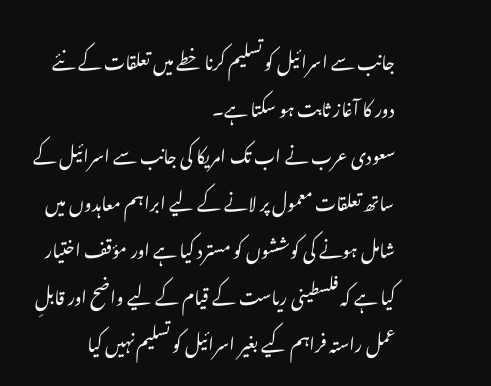جانب سے اسرائیل کو تسلیم کرنا خطے میں تعلقات کے نئے دور کا آغاز ثابت ہو سکتا ہے۔
سعودی عرب نے اب تک امریکا کی جانب سے اسرائیل کے ساتھ تعلقات معمول پر لانے کے لیے ابراہم معاہدوں میں شامل ہونے کی کوششوں کو مسترد کیا ہے اور مؤقف اختیار کیا ہے کہ فلسطینی ریاست کے قیام کے لیے واضح اور قابلِ عمل راستہ فراہم کیے بغیر اسرائیل کو تسلیم نہیں کیا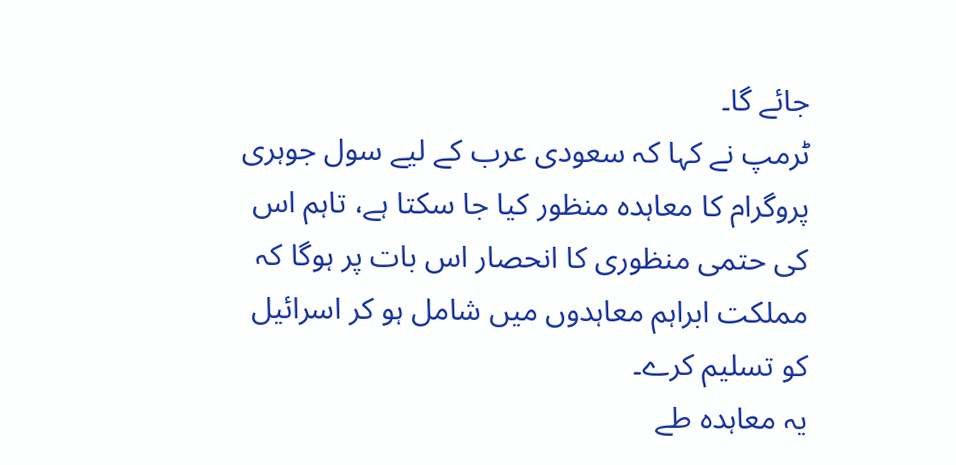جائے گا۔
ٹرمپ نے کہا کہ سعودی عرب کے لیے سول جوہری پروگرام کا معاہدہ منظور کیا جا سکتا ہے، تاہم اس کی حتمی منظوری کا انحصار اس بات پر ہوگا کہ مملکت ابراہم معاہدوں میں شامل ہو کر اسرائیل کو تسلیم کرے۔
یہ معاہدہ طے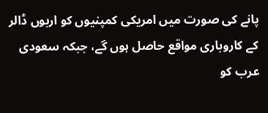پانے کی صورت میں امریکی کمپنیوں کو اربوں ڈالر کے کاروباری مواقع حاصل ہوں گے، جبکہ سعودی عرب کو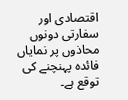اقتصادی اور سفارتی دونوں محاذوں پر نمایاں فائدہ پہنچنے کی توقع ہے۔